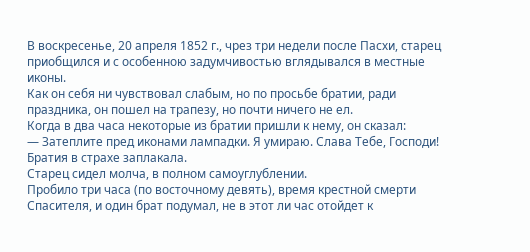В воскресенье, 20 апреля 1852 г., чрез три недели после Пасхи, старец приобщился и с особенною задумчивостью вглядывался в местные иконы.
Как он себя ни чувствовал слабым, но по просьбе братии, ради праздника, он пошел на трапезу, но почти ничего не ел.
Когда в два часа некоторые из братии пришли к нему, он сказал:
— Затеплите пред иконами лампадки. Я умираю. Слава Тебе, Господи!
Братия в страхе заплакала.
Старец сидел молча, в полном самоуглублении.
Пробило три часа (по восточному девять), время крестной смерти Спасителя, и один брат подумал, не в этот ли час отойдет к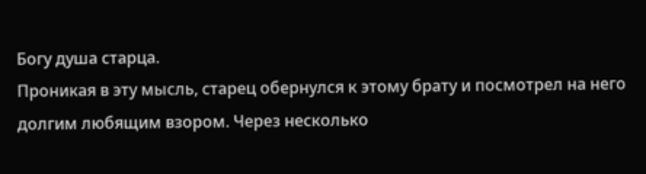Богу душа старца.
Проникая в эту мысль, старец обернулся к этому брату и посмотрел на него долгим любящим взором. Через несколько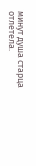минут душа старца отлетела.